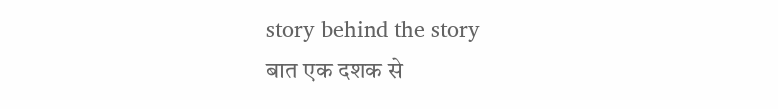story behind the story
बात एक दशक से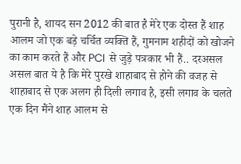पुरानी है, शायद सन 2012 की बात है मेरे एक दोस्त हैं शाह आलम जो एक बड़े चर्चित व्यक्ति हैं, गुमनाम शहीदों को खोजने का काम करते हैं और PCI से जुड़े पत्रकार भी हैं.. दरअसल असल बात ये है कि मेरे पुरखे शाहाबाद से होने की वजह से शाहाबाद से एक अलग ही दिली लगाव है, इसी लगाव के चलते एक दिन मैंने शाह आलम से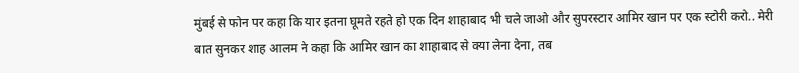मुंबई से फोन पर कहा कि यार इतना घूमते रहते हो एक दिन शाहाबाद भी चले जाओ और सुपरस्टार आमिर खान पर एक स्टोरी करो.. मेरी बात सुनकर शाह आलम ने कहा कि आमिर खान का शाहाबाद से क्या लेना देना, तब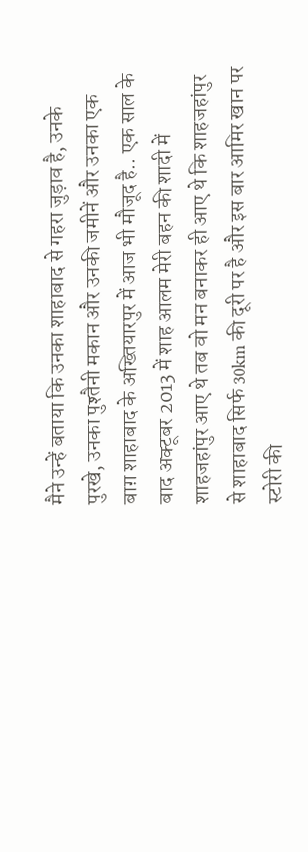मैने उन्हें बताया कि उनका शाहाबाद से गहरा जुड़ाव है, उनके पुरखे, उनका पुश्तैनी मकान और उनकी जमीनें और उनका एक बाग़ शाहाबाद के अख्तियारपुर में आज भी मौजूद है.. एक साल के बाद अक्टूबर 2013 में शाह आलम मेरी बहन की शादी में शाहजहांपुर आए थे तब वो मन बनाकर ही आए थे कि शाहजहांपुर से शाहाबाद सिर्फ 30km की दूरी पर है और इस बार आमिर खान पर स्टोरी की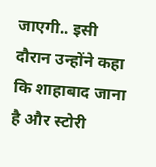जाएगी.. इसी दौरान उन्होंने कहा कि शाहाबाद जाना है और स्टोरी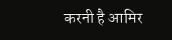करनी है आमिर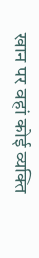खान पर वहां कोई व्यक्ति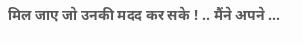मिल जाए जो उनकी मदद कर सके ! .. मैंने अपने ...